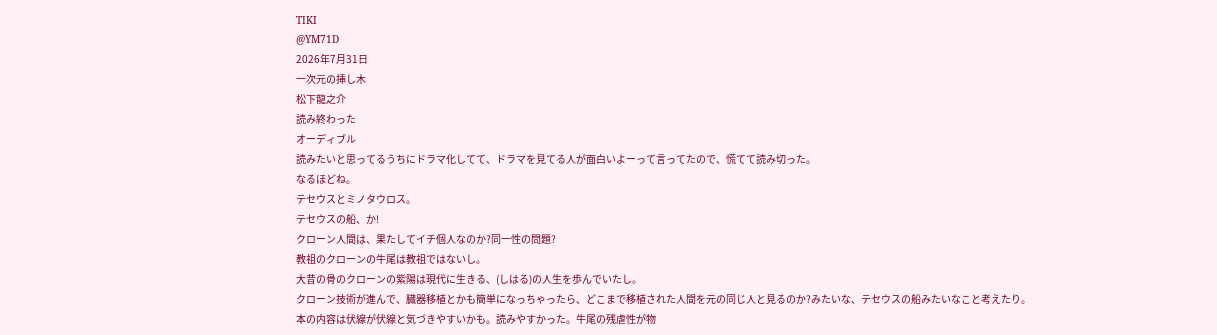TIKI
@YM71D
2026年7月31日
一次元の挿し木
松下龍之介
読み終わった
オーディブル
読みたいと思ってるうちにドラマ化してて、ドラマを見てる人が面白いよーって言ってたので、慌てて読み切った。
なるほどね。
テセウスとミノタウロス。
テセウスの船、か!
クローン人間は、果たしてイチ個人なのか?同一性の問題?
教祖のクローンの牛尾は教祖ではないし。
大昔の骨のクローンの紫陽は現代に生きる、(しはる)の人生を歩んでいたし。
クローン技術が進んで、臓器移植とかも簡単になっちゃったら、どこまで移植された人間を元の同じ人と見るのか?みたいな、テセウスの船みたいなこと考えたり。
本の内容は伏線が伏線と気づきやすいかも。読みやすかった。牛尾の残虐性が物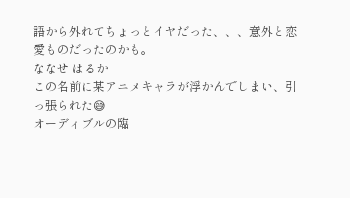語から外れてちょっとイヤだった、、、意外と恋愛ものだったのかも。
ななせ はるか
この名前に某アニメキャラが浮かんでしまい、引っ張られた😅
オーディブルの臨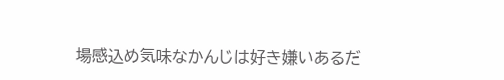場感込め気味なかんじは好き嫌いあるだ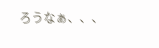ろうなぁ、、、